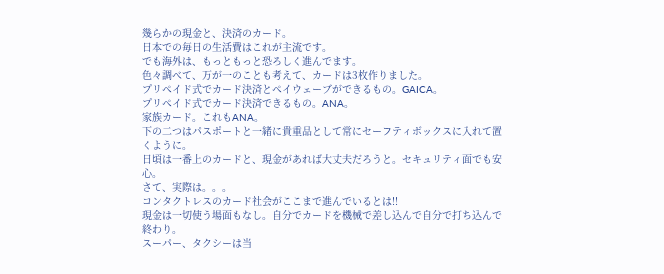幾らかの現金と、決済のカード。
日本での毎日の生活費はこれが主流です。
でも海外は、もっともっと恐ろしく進んでます。
色々調べて、万が一のことも考えて、カードは3枚作りました。
プリペイド式でカード決済とペイウェーブができるもの。GAICA。
プリペイド式でカード決済できるもの。ANA。
家族カード。これもANA。
下の二つはパスポートと一緒に貴重品として常にセーフティボックスに入れて置くように。
日頃は一番上のカードと、現金があれば大丈夫だろうと。セキュリティ面でも安心。
さて、実際は。。。
コンタクトレスのカード社会がここまで進んでいるとは!!
現金は一切使う場面もなし。自分でカードを機械で差し込んで自分で打ち込んで終わり。
スーパー、タクシーは当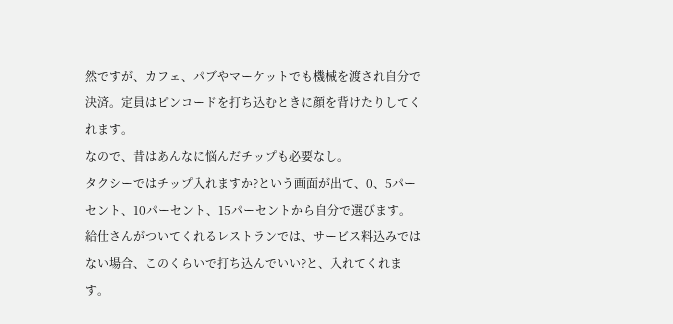然ですが、カフェ、パブやマーケットでも機械を渡され自分で決済。定員はピンコードを打ち込むときに顔を背けたりしてくれます。
なので、昔はあんなに悩んだチップも必要なし。
タクシーではチップ入れますか?という画面が出て、0、5パーセント、10パーセント、15パーセントから自分で選びます。
給仕さんがついてくれるレストランでは、サービス料込みではない場合、このくらいで打ち込んでいい?と、入れてくれます。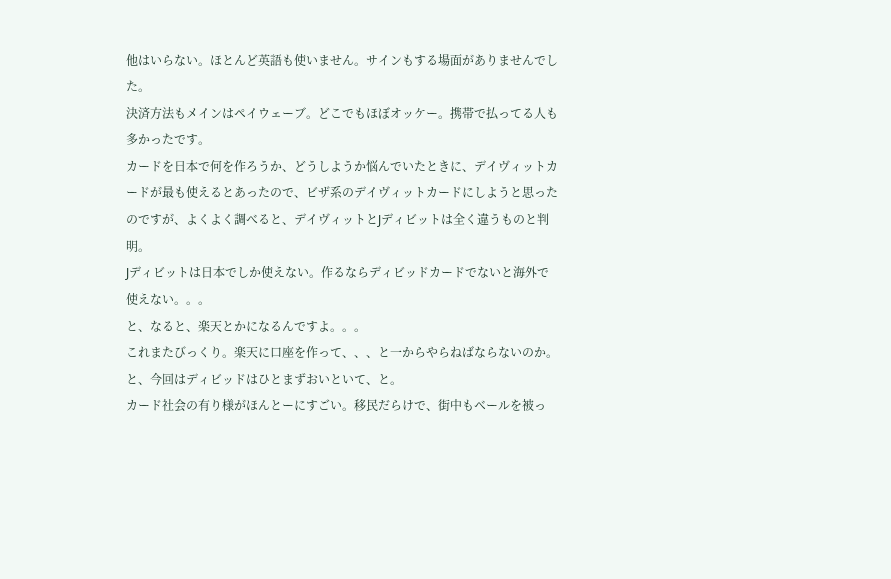他はいらない。ほとんど英語も使いません。サインもする場面がありませんでした。
決済方法もメインはペイウェーブ。どこでもほぼオッケー。携帯で払ってる人も多かったです。
カードを日本で何を作ろうか、どうしようか悩んでいたときに、デイヴィットカードが最も使えるとあったので、ビザ系のデイヴィットカードにしようと思ったのですが、よくよく調べると、デイヴィットとJディビットは全く違うものと判明。
Jディビットは日本でしか使えない。作るならディビッドカードでないと海外で使えない。。。
と、なると、楽天とかになるんですよ。。。
これまたびっくり。楽天に口座を作って、、、と一からやらねばならないのか。と、今回はディビッドはひとまずおいといて、と。
カード社会の有り様がほんとーにすごい。移民だらけで、街中もベールを被っ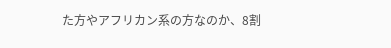た方やアフリカン系の方なのか、8割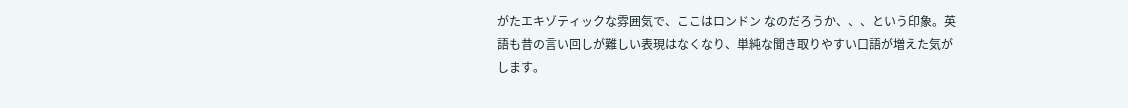がたエキゾティックな雰囲気で、ここはロンドン なのだろうか、、、という印象。英語も昔の言い回しが難しい表現はなくなり、単純な聞き取りやすい口語が増えた気がします。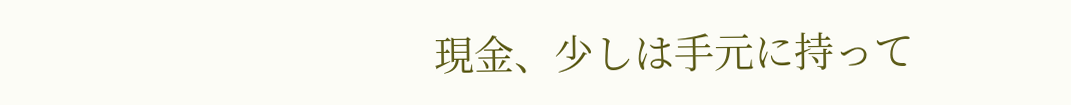現金、少しは手元に持って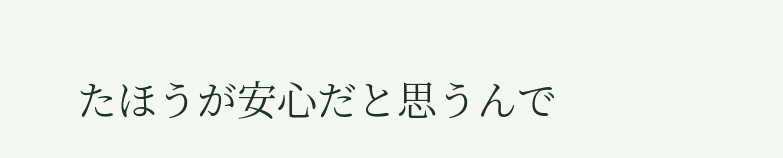たほうが安心だと思うんで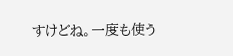すけどね。一度も使う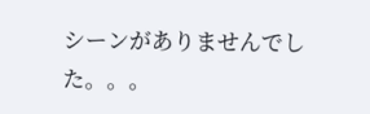シーンがありませんでした。。。